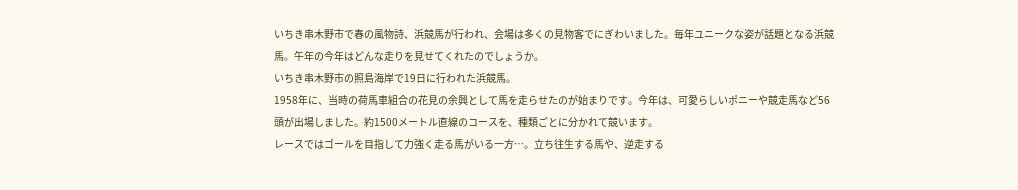いちき串木野市で春の風物詩、浜競馬が行われ、会場は多くの見物客でにぎわいました。毎年ユニークな姿が話題となる浜競馬。午年の今年はどんな走りを見せてくれたのでしょうか。
いちき串木野市の照島海岸で19日に行われた浜競馬。
1958年に、当時の荷馬車組合の花見の余興として馬を走らせたのが始まりです。今年は、可愛らしいポニーや競走馬など56頭が出場しました。約1500メートル直線のコースを、種類ごとに分かれて競います。
レースではゴールを目指して力強く走る馬がいる一方…。立ち往生する馬や、逆走する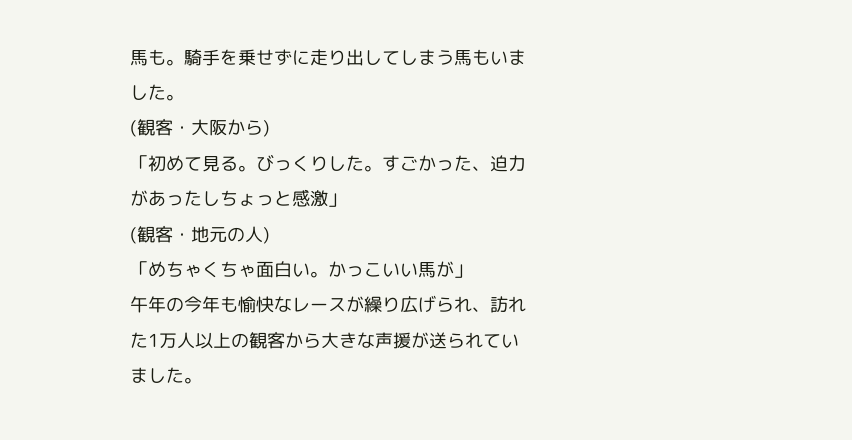馬も。騎手を乗せずに走り出してしまう馬もいました。
(観客・大阪から)
「初めて見る。びっくりした。すごかった、迫力があったしちょっと感激」
(観客・地元の人)
「めちゃくちゃ面白い。かっこいい馬が」
午年の今年も愉快なレースが繰り広げられ、訪れた1万人以上の観客から大きな声援が送られていました。